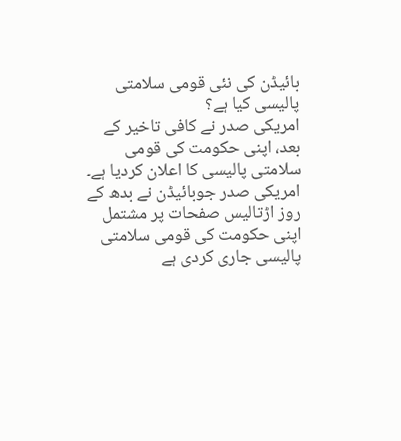بائیڈن کی نئی قومی سلامتی پالیسی کیا ہے؟
امریکی صدر نے کافی تاخیر کے بعد، اپنی حکومت کی قومی سلامتی پالیسی کا اعلان کردیا ہے۔
امریکی صدر جوبائیڈن نے بدھ کے روز اڑتالیس صفحات پر مشتمل اپنی حکومت کی قومی سلامتی پالیسی جاری کردی ہے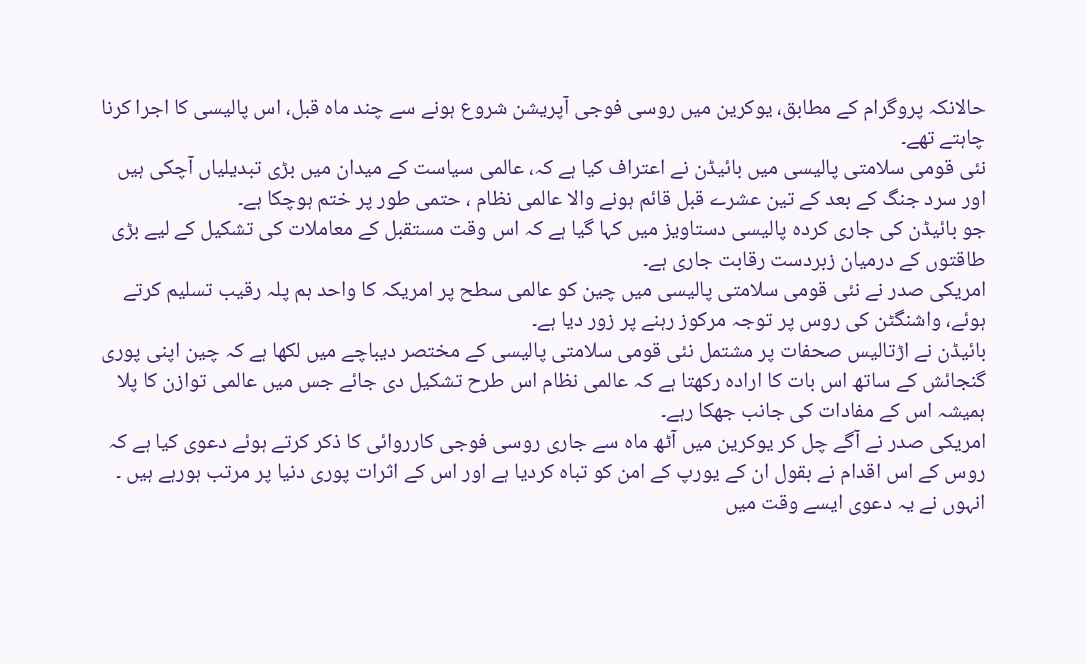حالانکہ پروگرام کے مطابق، یوکرین میں روسی فوجی آپریشن شروع ہونے سے چند ماہ قبل، اس پالیسی کا اجرا کرنا چاہتے تھے۔
نئی قومی سلامتی پالیسی میں بائیڈن نے اعتراف کیا ہے کہ، عالمی سیاست کے میدان میں بڑی تبدیلیاں آچکی ہیں اور سرد جنگ کے بعد کے تین عشرے قبل قائم ہونے والا عالمی نظام ، حتمی طور پر ختم ہوچکا ہے۔
جو بائیڈن کی جاری کردہ پالیسی دستاویز میں کہا گیا ہے کہ اس وقت مستقبل کے معاملات کی تشکیل کے لیے بڑی طاقتوں کے درمیان زبردست رقابت جاری ہے۔
امریکی صدر نے نئی قومی سلامتی پالیسی میں چین کو عالمی سطح پر امریکہ کا واحد ہم پلہ رقیب تسلیم کرتے ہوئے، واشنگٹن کی روس پر توجہ مرکوز رہنے پر زور دیا ہے۔
بائیڈن نے اڑتالیس صحفات پر مشتمل نئی قومی سلامتی پالیسی کے مختصر دیباچے میں لکھا ہے کہ چین اپنی پوری گنجائش کے ساتھ اس بات کا ارادہ رکھتا ہے کہ عالمی نظام اس طرح تشکیل دی جائے جس میں عالمی توازن کا پلا ہمیشہ اس کے مفادات کی جانب جھکا رہے۔
امریکی صدر نے آگے چل کر یوکرین میں آٹھ ماہ سے جاری روسی فوجی کارروائی کا ذکر کرتے ہوئے دعوی کیا ہے کہ روس کے اس اقدام نے بقول ان کے یورپ کے امن کو تباہ کردیا ہے اور اس کے اثرات پوری دنیا پر مرتب ہورہے ہیں ۔ انہوں نے یہ دعوی ایسے وقت میں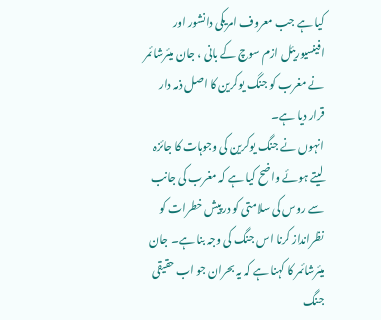کیا ہے جب معروف امریکی دانشور اور افینسیوریئل ازم سوچ کے بانی ، جان میئرشائمر نے مغرب کو جنگ یوکرین کا اصل ذمہ دار قرار دیا ہے۔
انہوں نے جنگ یوکرین کی وجوہات کا جائزہ لیتے ہوئے واضح کیا ہے کہ مغرب کی جانب سے روس کی سلامتی کو درپیش خطرات کو نظرانداز کرنا اس جنگ کی وجہ بنا ہے۔ جان میئرشائمر کا کہنا ہے کہ یہ بحران جو اب حقیقی جنگ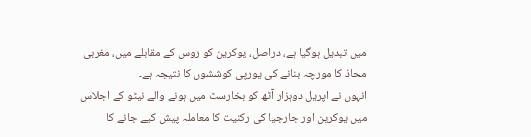میں تبدیل ہوگیا ہے، دراصل، یوکرین کو روس کے مقابلے میں، مغربی محاذ کا مورچہ بنانے کی یورپی کوششوں کا نتیجہ ہے۔
انہوں نے اپریل دوہزار آٹھ کو بخارسٹ میں ہونے والے نیٹو کے اجلاس میں یوکرین اور جارجیا کی رکنیت کا معاملہ پیش کیے جانے کا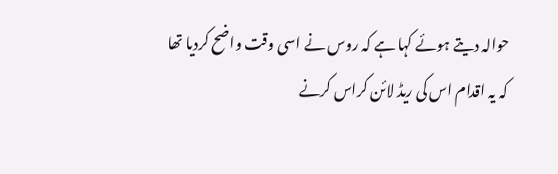حوالہ دیتے ہوئے کہا ہے کہ روس نے اسی وقت واضح کردیا تھا کہ یہ اقدام اس کی ریڈ لائن کراس کرنے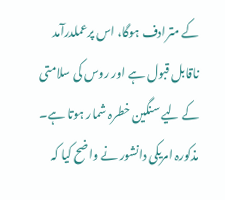کے مترادف ہوگا، اس پرعملدرآمد ناقابل قبول ہے اور روس کی سلامتی کے لیے سنگین خطرہ شمار ہوتا ہے۔
مذکورہ امریکی دانشور نے واضح کیا کہ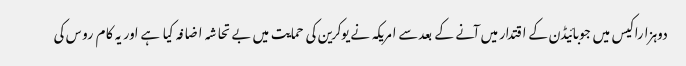دوہزاراکیس میں جوبائیڈن کے اقتدار میں آنے کے بعد سے امریکہ نے یوکرین کی حمایت میں بے تحاشہ اضافہ کیا ہے اور یہ کام روس کی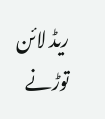ریڈ لائن توڑنے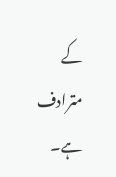کے مترادف ہے۔